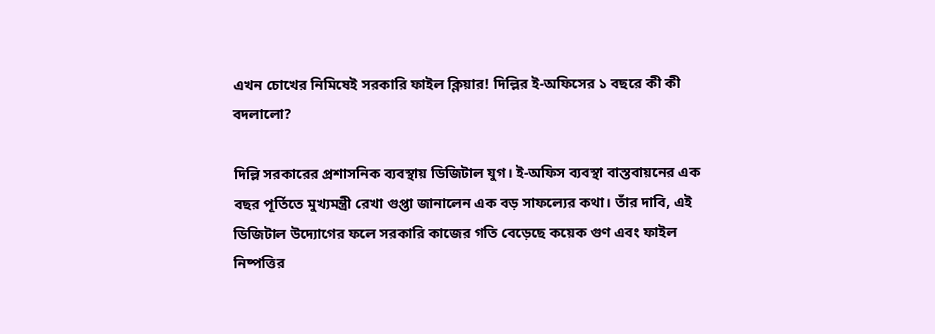এখন চোখের নিমিষেই সরকারি ফাইল ক্লিয়ার! দিল্লির ই-অফিসের ১ বছরে কী কী বদলালো?

দিল্লি সরকারের প্রশাসনিক ব্যবস্থায় ডিজিটাল যুগ। ই-অফিস ব্যবস্থা বাস্তবায়নের এক বছর পূর্তিতে মুখ্যমন্ত্রী রেখা গুপ্তা জানালেন এক বড় সাফল্যের কথা। তাঁর দাবি, এই ডিজিটাল উদ্যোগের ফলে সরকারি কাজের গতি বেড়েছে কয়েক গুণ এবং ফাইল নিষ্পত্তির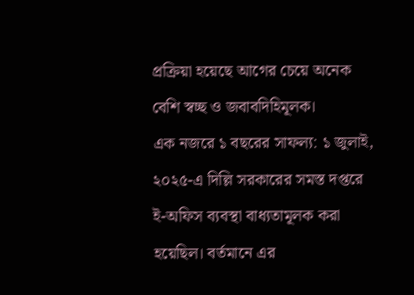প্রক্রিয়া হয়েছে আগের চেয়ে অনেক বেশি স্বচ্ছ ও জবাবদিহিমূলক।
এক নজরে ১ বছরের সাফল্য: ১ জুলাই, ২০২৫-এ দিল্লি সরকারের সমস্ত দপ্তরে ই-অফিস ব্যবস্থা বাধ্যতামূলক করা হয়েছিল। বর্তমানে এর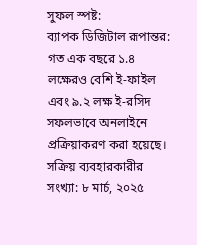সুফল স্পষ্ট:
ব্যাপক ডিজিটাল রূপান্তর: গত এক বছরে ১.৪ লক্ষেরও বেশি ই-ফাইল এবং ৯.২ লক্ষ ই-রসিদ সফলভাবে অনলাইনে প্রক্রিয়াকরণ করা হয়েছে।
সক্রিয় ব্যবহারকারীর সংখ্যা: ৮ মার্চ, ২০২৫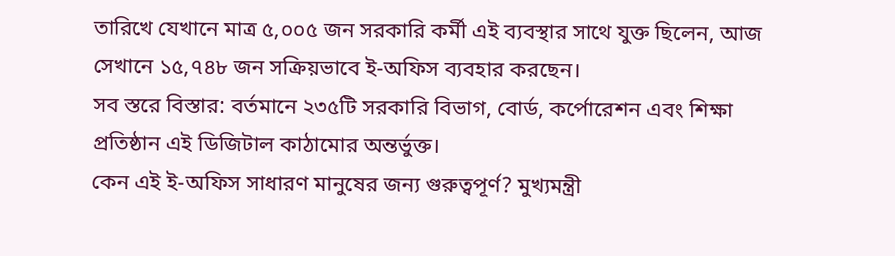তারিখে যেখানে মাত্র ৫,০০৫ জন সরকারি কর্মী এই ব্যবস্থার সাথে যুক্ত ছিলেন, আজ সেখানে ১৫,৭৪৮ জন সক্রিয়ভাবে ই-অফিস ব্যবহার করছেন।
সব স্তরে বিস্তার: বর্তমানে ২৩৫টি সরকারি বিভাগ, বোর্ড, কর্পোরেশন এবং শিক্ষা প্রতিষ্ঠান এই ডিজিটাল কাঠামোর অন্তর্ভুক্ত।
কেন এই ই-অফিস সাধারণ মানুষের জন্য গুরুত্বপূর্ণ? মুখ্যমন্ত্রী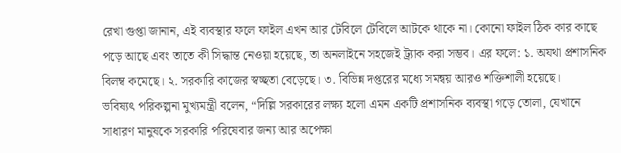রেখা গুপ্তা জানান, এই ব্যবস্থার ফলে ফাইল এখন আর টেবিলে টেবিলে আটকে থাকে না। কোনো ফাইল ঠিক কার কাছে পড়ে আছে এবং তাতে কী সিদ্ধান্ত নেওয়া হয়েছে, তা অনলাইনে সহজেই ট্র্যাক করা সম্ভব। এর ফলে: ১. অযথা প্রশাসনিক বিলম্ব কমেছে। ২. সরকারি কাজের স্বচ্ছতা বেড়েছে। ৩. বিভিন্ন দপ্তরের মধ্যে সমন্বয় আরও শক্তিশালী হয়েছে।
ভবিষ্যৎ পরিকল্পনা মুখ্যমন্ত্রী বলেন, “দিল্লি সরকারের লক্ষ্য হলো এমন একটি প্রশাসনিক ব্যবস্থা গড়ে তোলা, যেখানে সাধারণ মানুষকে সরকারি পরিষেবার জন্য আর অপেক্ষা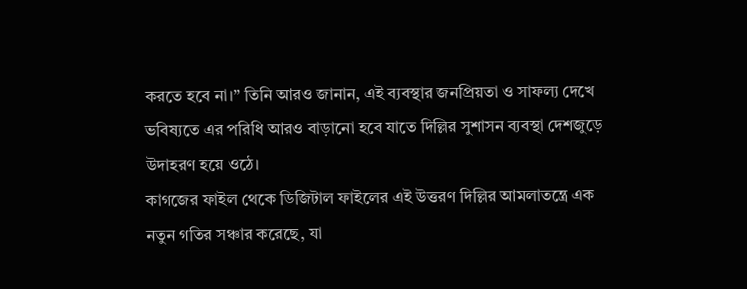করতে হবে না।” তিনি আরও জানান, এই ব্যবস্থার জনপ্রিয়তা ও সাফল্য দেখে ভবিষ্যতে এর পরিধি আরও বাড়ানো হবে যাতে দিল্লির সুশাসন ব্যবস্থা দেশজুড়ে উদাহরণ হয়ে ওঠে।
কাগজের ফাইল থেকে ডিজিটাল ফাইলের এই উত্তরণ দিল্লির আমলাতন্ত্রে এক নতুন গতির সঞ্চার করেছে, যা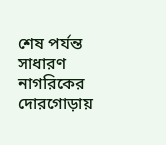শেষ পর্যন্ত সাধারণ নাগরিকের দোরগোড়ায়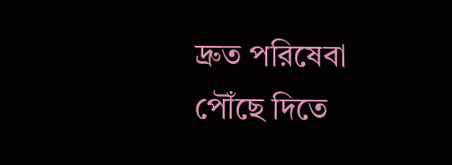দ্রুত পরিষেবা পৌঁছে দিতে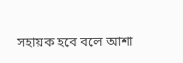সহায়ক হবে বলে আশা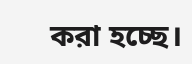করা হচ্ছে।